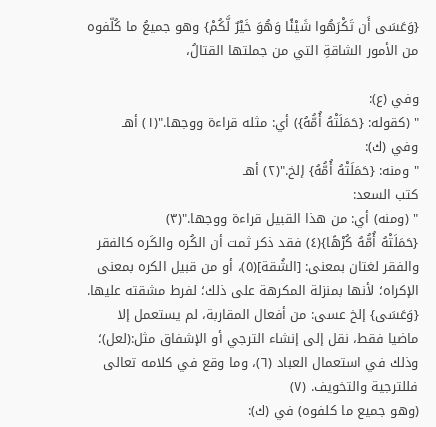{وَعَسَى أَن تَكْرَهُوا شَيْئًا وَهُوَ خَيْرٌ لَّكُمْ} وهو جميعُ ما كُلّفوه من الأمور الشاقةِ التي من جملتها القتالُ،

وفي (ع):
" (كقوله: {حَمَلَتْهُ أُمُّهُ}) أي: مثله قراءة ووجها."(١) أهـ
وفي (ك):
" ومنه: {حَمَلَتْهُ أُمُّهُ} إلخ."(٢) أهـ
كتب السعد:
" (ومنه) أي: من هذا القبيل قراءة ووجها."(٣)
{حَمَلَتْهُ أُمُّهُ كُرْهًا}(٤) فقد ذكر ثمت أن الكُره والكَره كالفقر والفقر لغتان بمعنى: [الشُقة](٥)، أو من قبيل الكره بمعنى الإكراه؛ لأنها بمنزلة المكرهة على ذلك؛ لفرط مشقته عليها.
{وَعَسَى} إلخ عسى: من أفعال المقاربة، لم يستعمل إلا ماضيا فقط، نقل إلى إنشاء الترجي أو الإشفاق مثل:(لعل)؛ وذلك في استعمال العباد (٦)، وما وقع في كلامه تعالى فللترجية والتخويف. (٧)
(وهو جميع ما كلفوه) في (ك):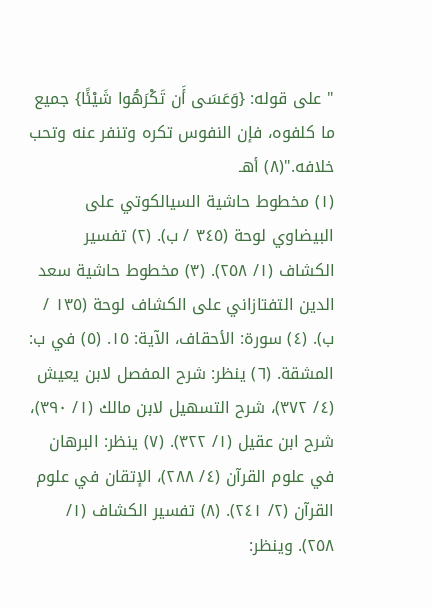" على قوله: {وَعَسَى أَن تَكْرَهُوا شَيْئًا} جميع ما كلفوه، فإن النفوس تكره وتنفر عنه وتحب خلافه."(٨) أهـ
(١) مخطوط حاشية السيالكوتي على البيضاوي لوحة (٣٤٥ / ب). (٢) تفسير الكشاف (١/ ٢٥٨). (٣) مخطوط حاشية سعد الدين التفتازاني على الكشاف لوحة (١٣٥ / ب). (٤) سورة: الأحقاف، الآية: ١٥. (٥) في ب: المشقة. (٦) ينظر: شرح المفصل لابن يعيش (٤/ ٣٧٢)، شرح التسهيل لابن مالك (١/ ٣٩٠)، شرح ابن عقيل (١/ ٣٢٢). (٧) ينظر: البرهان في علوم القرآن (٤/ ٢٨٨)، الإتقان في علوم القرآن (٢/ ٢٤١). (٨) تفسير الكشاف (١/ ٢٥٨). وينظر: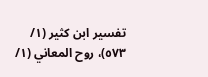تفسير ابن كثير (١/ ٥٧٣)، روح المعاني (١/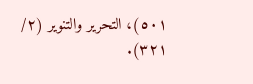٥٠١)، التحرير والتنوير (٢/ ٣٢١).